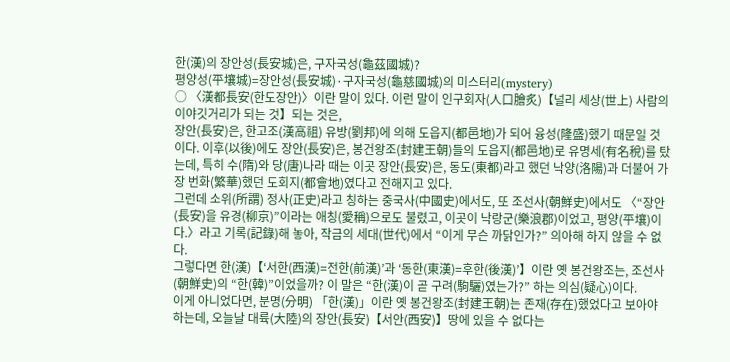한(漢)의 장안성(長安城)은, 구자국성(龜茲國城)?
평양성(平壤城)=장안성(長安城)·구자국성(龜慈國城)의 미스터리(mystery)
○ 〈漢都長安(한도장안)〉이란 말이 있다. 이런 말이 인구회자(人口膾炙)【널리 세상(世上) 사람의 이야깃거리가 되는 것】되는 것은,
장안(長安)은, 한고조(漢高祖) 유방(劉邦)에 의해 도읍지(都邑地)가 되어 융성(隆盛)했기 때문일 것이다. 이후(以後)에도 장안(長安)은, 봉건왕조(封建王朝)들의 도읍지(都邑地)로 유명세(有名稅)를 탔는데, 특히 수(隋)와 당(唐)나라 때는 이곳 장안(長安)은, 동도(東都)라고 했던 낙양(洛陽)과 더불어 가장 번화(繁華)했던 도회지(都會地)였다고 전해지고 있다.
그런데 소위(所謂) 정사(正史)라고 칭하는 중국사(中國史)에서도, 또 조선사(朝鮮史)에서도 〈“장안(長安)을 유경(柳京)”이라는 애칭(愛稱)으로도 불렸고, 이곳이 낙랑군(樂浪郡)이었고, 평양(平壤)이다.〉라고 기록(記錄)해 놓아, 작금의 세대(世代)에서 “이게 무슨 까닭인가?” 의아해 하지 않을 수 없다.
그렇다면 한(漢)【‘서한(西漢)=전한(前漢)’과 ‘동한(東漢)=후한(後漢)’】이란 옛 봉건왕조는, 조선사(朝鮮史)의 “한(韓)”이었을까? 이 말은 “한(漢)이 곧 구려(駒驪)였는가?” 하는 의심(疑心)이다.
이게 아니었다면, 분명(分明) 「한(漢)」이란 옛 봉건왕조(封建王朝)는 존재(存在)했었다고 보아야 하는데, 오늘날 대륙(大陸)의 장안(長安)【서안(西安)】땅에 있을 수 없다는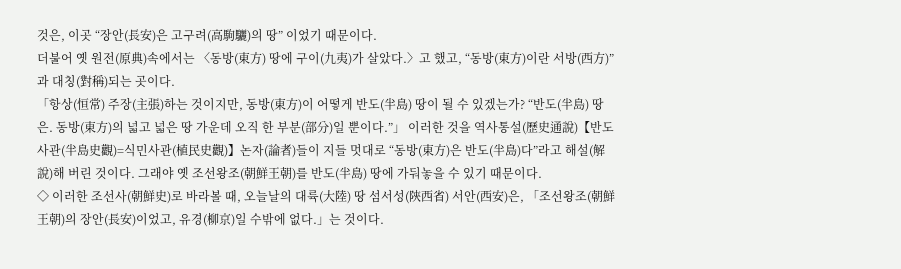것은, 이곳 “장안(長安)은 고구려(高駒驪)의 땅” 이었기 때문이다.
더불어 옛 원전(原典)속에서는 〈동방(東方) 땅에 구이(九夷)가 살았다.〉고 했고, “동방(東方)이란 서방(西方)”과 대칭(對稱)되는 곳이다.
「항상(恒常) 주장(主張)하는 것이지만, 동방(東方)이 어떻게 반도(半島) 땅이 될 수 있겠는가? “반도(半島) 땅은. 동방(東方)의 넓고 넓은 땅 가운데 오직 한 부분(部分)일 뿐이다.”」 이러한 것을 역사통설(歷史通說)【반도사관(半島史觀)=식민사관(植民史觀)】논자(論者)들이 지들 멋대로 “동방(東方)은 반도(半島)다”라고 해설(解說)해 버린 것이다. 그래야 옛 조선왕조(朝鮮王朝)를 반도(半島) 땅에 가둬놓을 수 있기 때문이다.
◇ 이러한 조선사(朝鮮史)로 바라볼 때, 오늘날의 대륙(大陸) 땅 섬서성(陝西省) 서안(西安)은, 「조선왕조(朝鮮王朝)의 장안(長安)이었고, 유경(柳京)일 수밖에 없다.」는 것이다.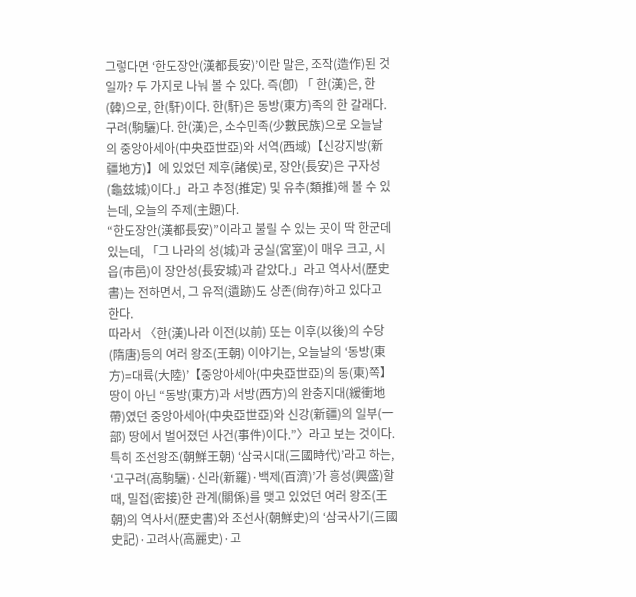그렇다면 ‘한도장안(漢都長安)’이란 말은, 조작(造作)된 것일까? 두 가지로 나눠 볼 수 있다. 즉(卽) 「 한(漢)은, 한(韓)으로, 한(馯)이다. 한(馯)은 동방(東方)족의 한 갈래다. 구려(駒驪)다. 한(漢)은, 소수민족(少數民族)으로 오늘날의 중앙아세아(中央亞世亞)와 서역(西域)【신강지방(新疆地方)】에 있었던 제후(諸侯)로, 장안(長安)은 구자성(龜玆城)이다.」라고 추정(推定) 및 유추(類推)해 볼 수 있는데, 오늘의 주제(主題)다.
“한도장안(漢都長安)”이라고 불릴 수 있는 곳이 딱 한군데 있는데, 「그 나라의 성(城)과 궁실(宮室)이 매우 크고, 시읍(市邑)이 장안성(長安城)과 같았다.」라고 역사서(歷史書)는 전하면서, 그 유적(遺跡)도 상존(尙存)하고 있다고 한다.
따라서 〈한(漢)나라 이전(以前) 또는 이후(以後)의 수당(隋唐)등의 여러 왕조(王朝) 이야기는, 오늘날의 ‘동방(東方)=대륙(大陸)’【중앙아세아(中央亞世亞)의 동(東)쪽】땅이 아닌 “동방(東方)과 서방(西方)의 완충지대(緩衝地帶)였던 중앙아세아(中央亞世亞)와 신강(新疆)의 일부(一部) 땅에서 벌어졌던 사건(事件)이다.”〉라고 보는 것이다.
특히 조선왕조(朝鮮王朝) ‘삼국시대(三國時代)’라고 하는, ‘고구려(高駒驪)·신라(新羅)·백제(百濟)’가 흥성(興盛)할 때, 밀접(密接)한 관계(關係)를 맺고 있었던 여러 왕조(王朝)의 역사서(歷史書)와 조선사(朝鮮史)의 ‘삼국사기(三國史記)·고려사(高麗史)·고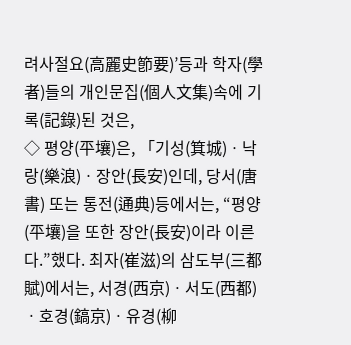려사절요(高麗史節要)’등과 학자(學者)들의 개인문집(個人文集)속에 기록(記錄)된 것은,
◇ 평양(平壤)은, 「기성(箕城)ㆍ낙랑(樂浪)ㆍ장안(長安)인데, 당서(唐書) 또는 통전(通典)등에서는, “평양(平壤)을 또한 장안(長安)이라 이른다.”했다. 최자(崔滋)의 삼도부(三都賦)에서는, 서경(西京)ㆍ서도(西都)ㆍ호경(鎬京)ㆍ유경(柳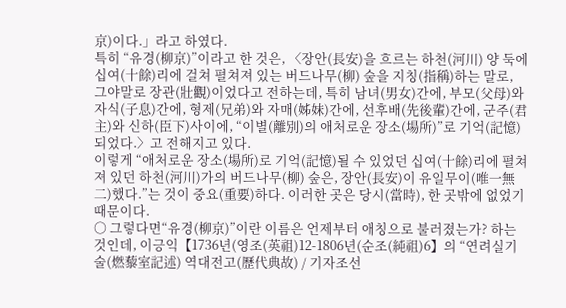京)이다.」라고 하였다.
특히 “유경(柳京)”이라고 한 것은, 〈장안(長安)을 흐르는 하천(河川) 양 둑에 십여(十餘)리에 걸쳐 펼쳐져 있는 버드나무(柳) 숲을 지칭(指稱)하는 말로, 그야말로 장관(壯觀)이었다고 전하는데, 특히 남녀(男女)간에, 부모(父母)와 자식(子息)간에, 형제(兄弟)와 자매(姊妹)간에, 선후배(先後輩)간에, 군주(君主)와 신하(臣下)사이에, “이별(離別)의 애처로운 장소(場所)”로 기억(記憶)되었다.〉고 전해지고 있다.
이렇게 “애처로운 장소(場所)로 기억(記憶)될 수 있었던 십여(十餘)리에 펼쳐져 있던 하천(河川)가의 버드나무(柳) 숲은, 장안(長安)이 유일무이(唯一無二)했다.”는 것이 중요(重要)하다. 이러한 곳은 당시(當時), 한 곳밖에 없었기 때문이다.
○ 그렇다면“유경(柳京)”이란 이름은 언제부터 애칭으로 불러졌는가? 하는 것인데, 이긍익【1736년(영조(英祖)12-1806년(순조(純祖)6】의 “연려실기술(燃藜室記述) 역대전고(歷代典故) / 기자조선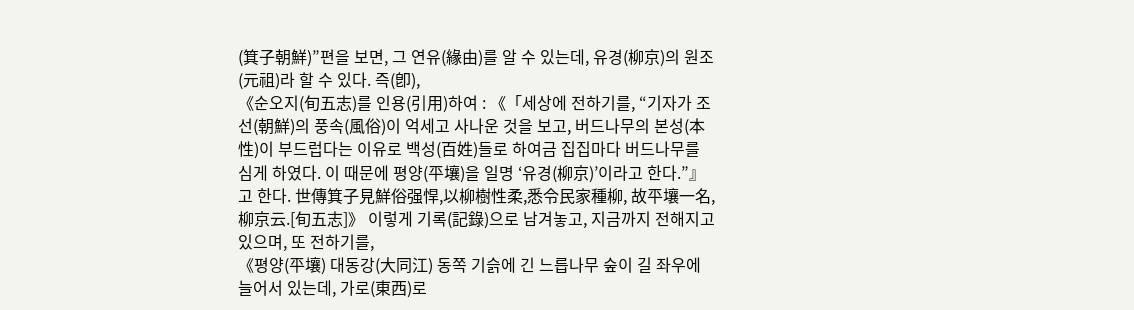(箕子朝鮮)”편을 보면, 그 연유(緣由)를 알 수 있는데, 유경(柳京)의 원조(元祖)라 할 수 있다. 즉(卽),
《순오지(旬五志)를 인용(引用)하여 : 《「세상에 전하기를, “기자가 조선(朝鮮)의 풍속(風俗)이 억세고 사나운 것을 보고, 버드나무의 본성(本性)이 부드럽다는 이유로 백성(百姓)들로 하여금 집집마다 버드나무를 심게 하였다. 이 때문에 평양(平壤)을 일명 ‘유경(柳京)’이라고 한다.”』고 한다. 世傳箕子見鮮俗强悍,以柳樹性柔,悉令民家種柳, 故平壤一名,柳京云.[旬五志]》 이렇게 기록(記錄)으로 남겨놓고, 지금까지 전해지고 있으며, 또 전하기를,
《평양(平壤) 대동강(大同江) 동쪽 기슭에 긴 느릅나무 숲이 길 좌우에 늘어서 있는데, 가로(東西)로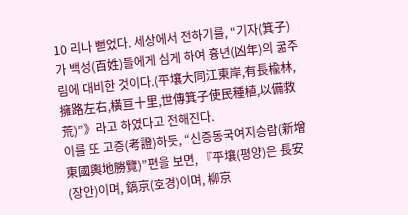10 리나 뻗었다. 세상에서 전하기를, “기자(箕子)가 백성(百姓)들에게 심게 하여 흉년(凶年)의 굶주림에 대비한 것이다.(平壤大同江東岸,有長楡林,擁路左右,橫亘十里,世傳箕子使民種植,以備救荒)”》라고 하였다고 전해진다.
이를 또 고증(考證)하듯, “신증동국여지승람(新增東國輿地勝覽)”편을 보면, 『平壤(평양)은 長安(장안)이며, 鎬京(호경)이며, 柳京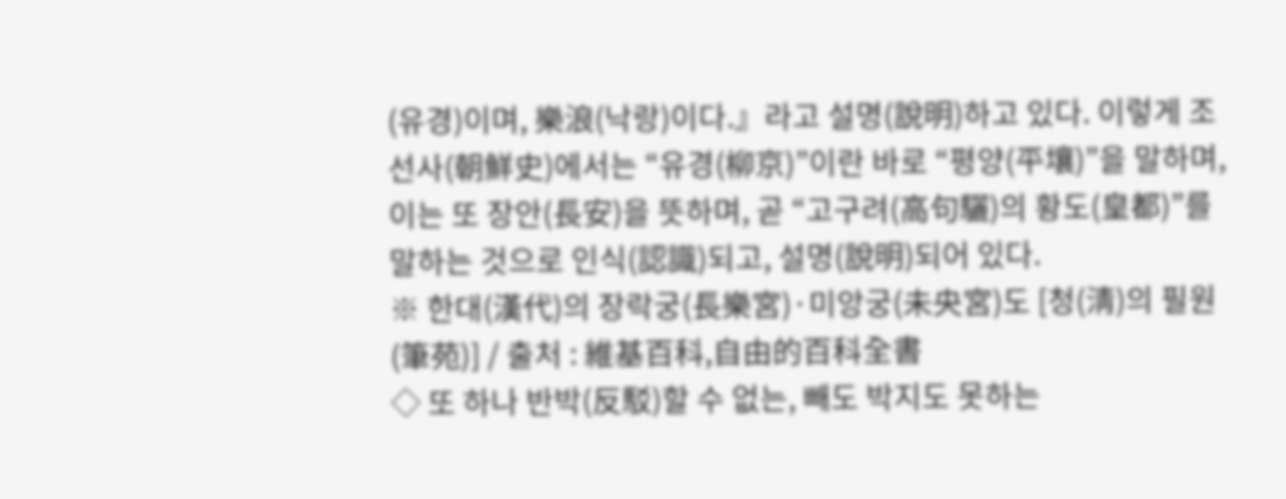(유경)이며, 樂浪(낙랑)이다.』라고 설명(說明)하고 있다. 이렇게 조선사(朝鮮史)에서는 “유경(柳京)”이란 바로 “평양(平壤)”을 말하며, 이는 또 장안(長安)을 뜻하며, 곧 “고구려(高句驪)의 황도(皇都)”를 말하는 것으로 인식(認識)되고, 설명(說明)되어 있다.
※ 한대(漢代)의 장락궁(長樂宮)·미앙궁(未央宮)도 [청(淸)의 필원(筆苑)] / 출처 : 維基百科,自由的百科全書
◇ 또 하나 반박(反駁)할 수 없는, 빼도 박지도 못하는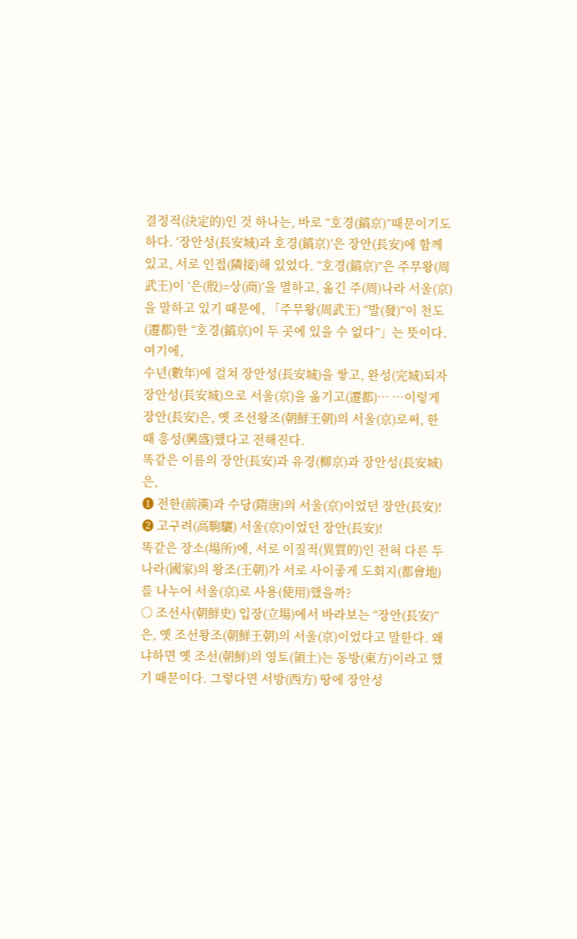결정적(決定的)인 것 하나는, 바로 “호경(鎬京)”때문이기도 하다. ‘장안성(長安城)과 호경(鎬京)’은 장안(長安)에 함께 있고, 서로 인접(隣接)해 있었다. “호경(鎬京)”은 주무왕(周武王)이 ‘은(殷)=상(商)’을 멸하고, 옮긴 주(周)나라 서울(京)을 말하고 있기 때문에, 「주무왕(周武王) “발(發)”이 천도(遷都)한 “호경(鎬京)이 두 곳에 있을 수 없다”」는 뜻이다. 여기에,
수년(數年)에 걸쳐 장안성(長安城)을 쌓고, 완성(完城)되자 장안성(長安城)으로 서울(京)을 옮기고(遷都)… …이렇게 장안(長安)은, 옛 조선왕조(朝鮮王朝)의 서울(京)로써, 한 때 흥성(興盛)했다고 전해진다.
똑같은 이름의 장안(長安)과 유경(柳京)과 장안성(長安城)은,
➊ 전한(前漢)과 수당(隋唐)의 서울(京)이었던 장안(長安)!
➋ 고구려(高駒驪) 서울(京)이었던 장안(長安)!
똑같은 장소(場所)에, 서로 이질적(異質的)인 전혀 다른 두 나라(國家)의 왕조(王朝)가 서로 사이좋게 도회지(都會地)를 나누어 서울(京)로 사용(使用)했을까?
○ 조선사(朝鮮史) 입장(立場)에서 바라보는 “장안(長安)”은, 옛 조선왕조(朝鮮王朝)의 서울(京)이었다고 말한다. 왜냐하면 옛 조선(朝鮮)의 영토(領土)는 동방(東方)이라고 했기 때문이다. 그렇다면 서방(西方) 땅에 장안성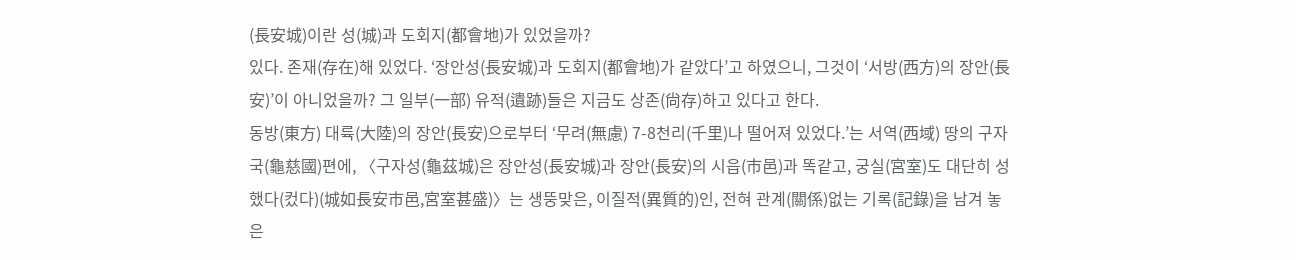(長安城)이란 성(城)과 도회지(都會地)가 있었을까?
있다. 존재(存在)해 있었다. ‘장안성(長安城)과 도회지(都會地)가 같았다’고 하였으니, 그것이 ‘서방(西方)의 장안(長安)’이 아니었을까? 그 일부(一部) 유적(遺跡)들은 지금도 상존(尙存)하고 있다고 한다.
동방(東方) 대륙(大陸)의 장안(長安)으로부터 ‘무려(無慮) 7-8천리(千里)나 떨어져 있었다.’는 서역(西域) 땅의 구자국(龜慈國)편에, 〈구자성(龜茲城)은 장안성(長安城)과 장안(長安)의 시읍(市邑)과 똑같고, 궁실(宮室)도 대단히 성했다(컸다)(城如長安市邑,宮室甚盛)〉는 생뚱맞은, 이질적(異質的)인, 전혀 관계(關係)없는 기록(記錄)을 남겨 놓은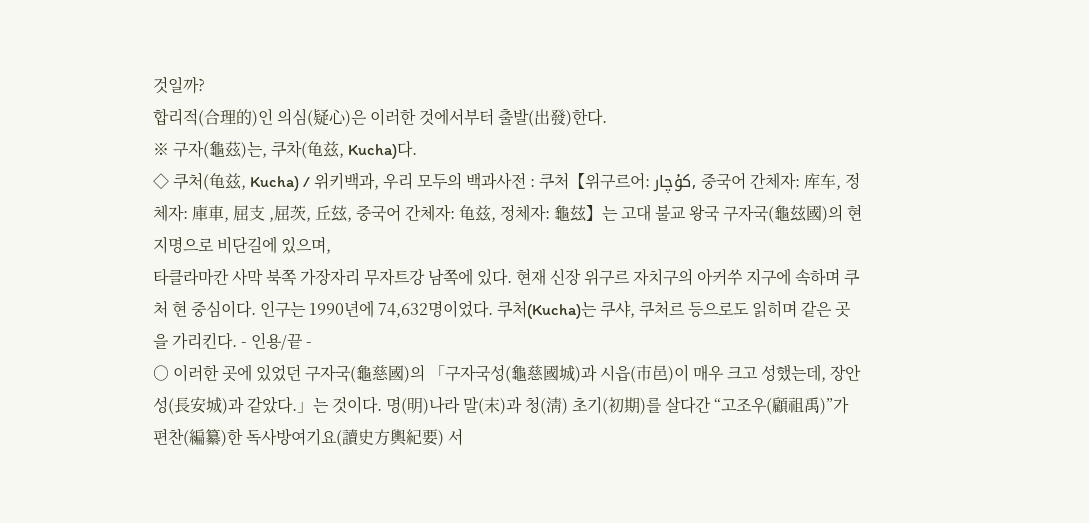것일까?
합리적(合理的)인 의심(疑心)은 이러한 것에서부터 출발(出發)한다.
※ 구자(龜茲)는, 쿠차(龟兹, Kucha)다.
◇ 쿠처(龟兹, Kucha) / 위키백과, 우리 모두의 백과사전 : 쿠처【위구르어: كۇچار, 중국어 간체자: 库车, 정체자: 庫車, 屈支 ,屈茨, 丘玆, 중국어 간체자: 龟兹, 정체자: 龜玆】는 고대 불교 왕국 구자국(龜玆國)의 현지명으로 비단길에 있으며,
타클라마칸 사막 북쪽 가장자리 무자트강 남쪽에 있다. 현재 신장 위구르 자치구의 아커쑤 지구에 속하며 쿠처 현 중심이다. 인구는 1990년에 74,632명이었다. 쿠처(Kucha)는 쿠샤, 쿠처르 등으로도 읽히며 같은 곳을 가리킨다. - 인용/끝 -
○ 이러한 곳에 있었던 구자국(龜慈國)의 「구자국성(龜慈國城)과 시읍(市邑)이 매우 크고 성했는데, 장안성(長安城)과 같았다.」는 것이다. 명(明)나라 말(末)과 청(淸) 초기(初期)를 살다간 “고조우(顧祖禹)”가 편찬(編纂)한 독사방여기요(讀史方輿紀要) 서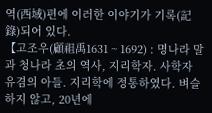역(西域)편에 이러한 이야기가 기록(記錄)되어 있다.
【고조우(顧祖禹1631 ~ 1692) : 명나라 말과 청나라 초의 역사, 지리학자. 사학자 유겸의 아들. 지리학에 정통하였다. 벼슬하지 않고, 20년에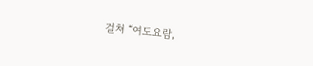걸쳐 “여도요람,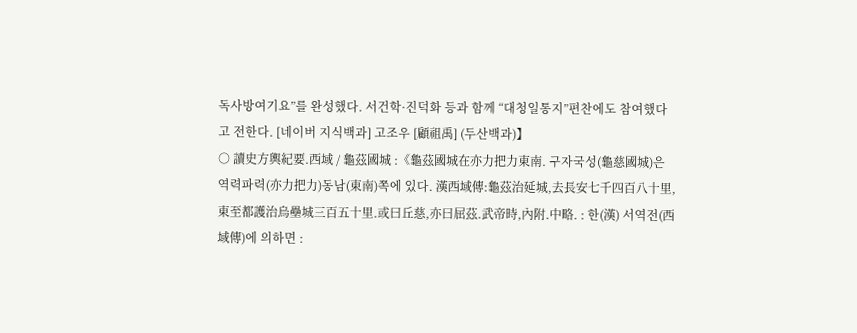독사방여기요”를 완성했다. 서건학·진덕화 등과 함께 “대청일통지”편찬에도 참여했다고 전한다. [네이버 지식백과] 고조우 [顧祖禹] (두산백과)】
○ 讀史方輿紀要.西域 / 龜茲國城 :《龜茲國城在亦力把力東南. 구자국성(龜慈國城)은 역력파력(亦力把力)동남(東南)쪽에 있다. 漢西域傳:龜茲治延城,去長安七千四百八十里,東至都護治烏壘城三百五十里.或曰丘慈,亦曰屈茲.武帝時,內附.中略. : 한(漢) 서역전(西域傳)에 의하면 :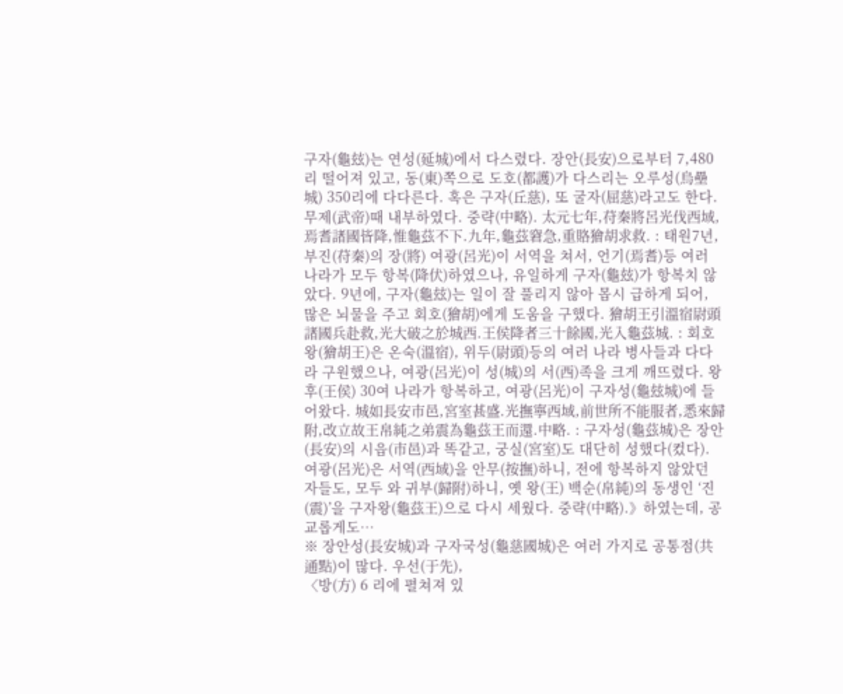구자(龜玆)는 연성(延城)에서 다스렸다. 장안(長安)으로부터 7,480리 떨어져 있고, 동(東)쪽으로 도호(都護)가 다스리는 오루성(烏壘城) 350리에 다다른다. 혹은 구자(丘慈), 또 굴자(屈慈)라고도 한다. 무제(武帝)때 내부하였다. 중략(中略). 太元七年,苻秦將呂光伐西域,焉耆諸國皆降,惟龜茲不下.九年,龜茲窘急,重賂獪胡求救. : 태원7년, 부진(苻秦)의 장(將) 여광(呂光)이 서역을 쳐서, 언기(焉耆)등 여러 나라가 모두 항복(降伏)하였으나, 유일하게 구자(龜玆)가 항복치 않았다. 9년에, 구자(龜玆)는 일이 잘 풀리지 않아 몹시 급하게 되어, 많은 뇌물을 주고 회호(獪胡)에게 도움을 구했다. 獪胡王引溫宿尉頭諸國兵赴救,光大破之於城西.王侯降者三十餘國,光入龜茲城. : 회호왕(獪胡王)은 온숙(溫宿), 위두(尉頭)등의 여러 나라 병사들과 다다라 구원했으나, 여광(呂光)이 성(城)의 서(西)족을 크게 깨뜨렸다. 왕후(王侯) 30여 나라가 항복하고, 여광(呂光)이 구자성(龜玆城)에 들어왔다. 城如長安市邑,宮室甚盛.光撫寧西域,前世所不能服者,悉來歸附,改立故王帛純之弟震為龜茲王而還.中略. : 구자성(龜茲城)은 장안(長安)의 시읍(市邑)과 똑같고, 궁실(宮室)도 대단히 성했다(컸다). 여광(呂光)은 서역(西域)을 안무(按撫)하니, 전에 항복하지 않았던 자들도, 모두 와 귀부(歸附)하니, 옛 왕(王) 백순(帛純)의 동생인 ‘진(震)’을 구자왕(龜茲王)으로 다시 세웠다. 중략(中略).》하였는데, 공교롭게도…
※ 장안성(長安城)과 구자국성(龜慈國城)은 여러 가지로 공통점(共通點)이 많다. 우선(于先),
〈방(方) 6 리에 펼쳐져 있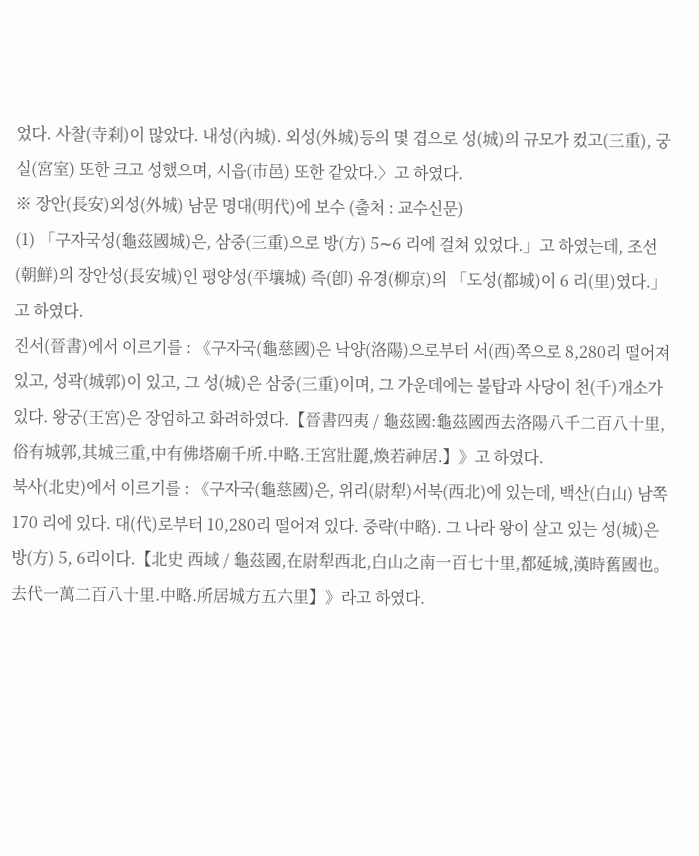었다. 사찰(寺刹)이 많았다. 내성(內城). 외성(外城)등의 몇 겹으로 성(城)의 규모가 컸고(三重), 궁실(宮室) 또한 크고 성했으며, 시읍(市邑) 또한 같았다.〉고 하였다.
※ 장안(長安)외성(外城) 남문 명대(明代)에 보수 (출처 : 교수신문)
(1) 「구자국성(龜茲國城)은, 삼중(三重)으로 방(方) 5∼6 리에 걸쳐 있었다.」고 하였는데, 조선(朝鮮)의 장안성(長安城)인 평양성(平壤城) 즉(卽) 유경(柳京)의 「도성(都城)이 6 리(里)였다.」고 하였다.
진서(晉書)에서 이르기를 : 《구자국(龜慈國)은 낙양(洛陽)으로부터 서(西)쪽으로 8,280리 떨어져 있고, 성곽(城郭)이 있고, 그 성(城)은 삼중(三重)이며, 그 가운데에는 불탑과 사당이 천(千)개소가 있다. 왕궁(王宮)은 장엄하고 화려하였다.【晉書四夷 / 龜茲國:龜茲國西去洛陽八千二百八十里,俗有城郭,其城三重,中有佛塔廟千所.中略.王宮壯麗,煥若神居.】》고 하였다.
북사(北史)에서 이르기를 : 《구자국(龜慈國)은, 위리(尉犁)서북(西北)에 있는데, 백산(白山) 남쪽 170 리에 있다. 대(代)로부터 10,280리 떨어져 있다. 중략(中略). 그 나라 왕이 살고 있는 성(城)은 방(方) 5, 6리이다.【北史 西域 / 龜茲國,在尉犁西北,白山之南一百七十里,都延城,漢時舊國也。去代一萬二百八十里.中略.所居城方五六里】》라고 하였다.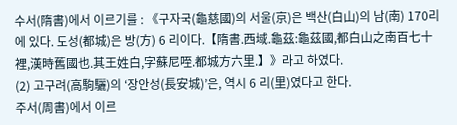수서(隋書)에서 이르기를 : 《구자국(龜慈國)의 서울(京)은 백산(白山)의 남(南) 170리에 있다. 도성(都城)은 방(方) 6 리이다.【隋書.西域.龜茲:龜茲國,都白山之南百七十裡,漢時舊國也.其王姓白,字蘇尼咥.都城方六里.】》라고 하였다.
(2) 고구려(高駒驪)의 ‘장안성(長安城)’은, 역시 6 리(里)였다고 한다.
주서(周書)에서 이르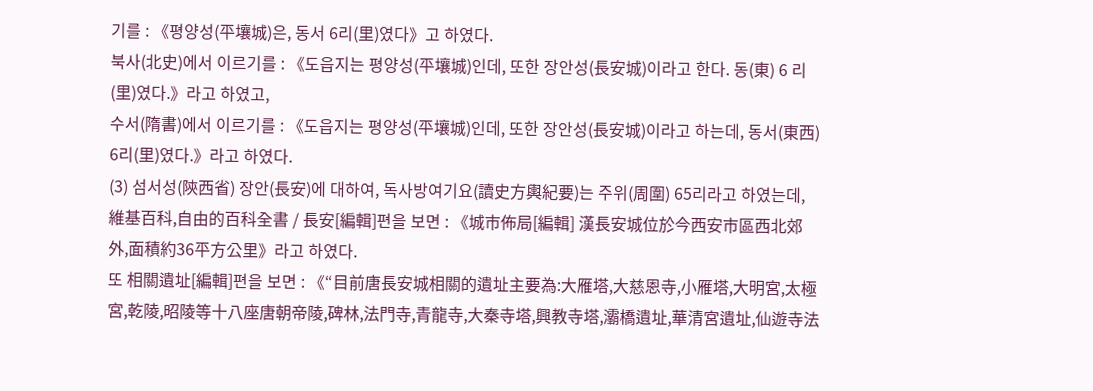기를 : 《평양성(平壤城)은, 동서 6리(里)였다》고 하였다.
북사(北史)에서 이르기를 : 《도읍지는 평양성(平壤城)인데, 또한 장안성(長安城)이라고 한다. 동(東) 6 리(里)였다.》라고 하였고,
수서(隋書)에서 이르기를 : 《도읍지는 평양성(平壤城)인데, 또한 장안성(長安城)이라고 하는데, 동서(東西) 6리(里)였다.》라고 하였다.
(3) 섬서성(陝西省) 장안(長安)에 대하여, 독사방여기요(讀史方輿紀要)는 주위(周圍) 65리라고 하였는데, 維基百科,自由的百科全書 / 長安[編輯]편을 보면 : 《城市佈局[編輯] 漢長安城位於今西安市區西北郊外,面積約36平方公里》라고 하였다.
또 相關遺址[編輯]편을 보면 : 《“目前唐長安城相關的遺址主要為:大雁塔,大慈恩寺,小雁塔,大明宮,太極宮,乾陵,昭陵等十八座唐朝帝陵,碑林,法門寺,青龍寺,大秦寺塔,興教寺塔,灞橋遺址,華清宮遺址,仙遊寺法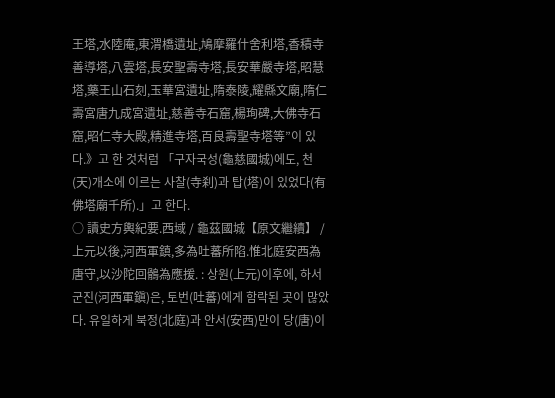王塔,水陸庵,東渭橋遺址,鳩摩羅什舍利塔,香積寺善導塔,八雲塔,長安聖壽寺塔,長安華嚴寺塔,昭慧塔,藥王山石刻,玉華宮遺址,隋泰陵,耀縣文廟,隋仁壽宮唐九成宮遺址,慈善寺石窟,楊珣碑,大佛寺石窟,昭仁寺大殿,精進寺塔,百良壽聖寺塔等”이 있다.》고 한 것처럼 「구자국성(龜慈國城)에도, 천(天)개소에 이르는 사찰(寺刹)과 탑(塔)이 있었다(有佛塔廟千所).」고 한다.
○ 讀史方輿紀要.西域 / 龜茲國城【原文繼續】 / 上元以後,河西軍鎮,多為吐蕃所陷.惟北庭安西為唐守,以沙陀回鶻為應援. : 상원(上元)이후에, 하서군진(河西軍鎭)은, 토번(吐蕃)에게 함락된 곳이 많았다. 유일하게 북정(北庭)과 안서(安西)만이 당(唐)이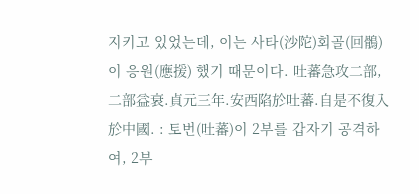지키고 있었는데, 이는 사타(沙陀)회골(回鶻)이 응원(應援) 했기 때문이다. 吐蕃急攻二部,二部益衰.貞元三年.安西陷於吐蕃.自是不復入於中國. : 토번(吐蕃)이 2부를 갑자기 공격하여, 2부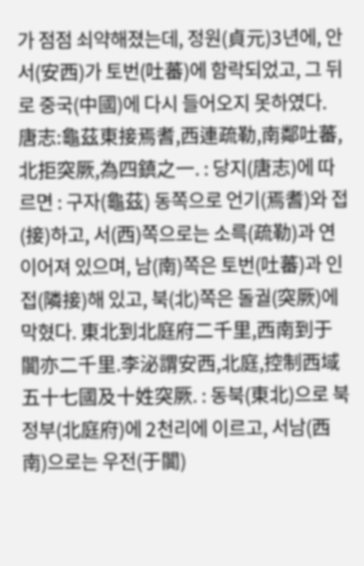가 점점 쇠약해졌는데, 정원(貞元)3년에, 안서(安西)가 토번(吐蕃)에 함락되었고, 그 뒤로 중국(中國)에 다시 들어오지 못하였다. 唐志:龜茲東接焉耆,西連疏勒,南鄰吐蕃,北拒突厥,為四鎮之一. : 당지(唐志)에 따르면 : 구자(龜茲) 동쪽으로 언기(焉耆)와 접(接)하고, 서(西)쪽으로는 소륵(疏勒)과 연이어져 있으며, 남(南)쪽은 토번(吐蕃)과 인접(隣接)해 있고, 북(北)쪽은 돌궐(突厥)에 막혔다. 東北到北庭府二千里,西南到于闐亦二千里.李泌謂安西,北庭,控制西域五十七國及十姓突厥. : 동북(東北)으로 북정부(北庭府)에 2천리에 이르고, 서남(西南)으로는 우전(于闐)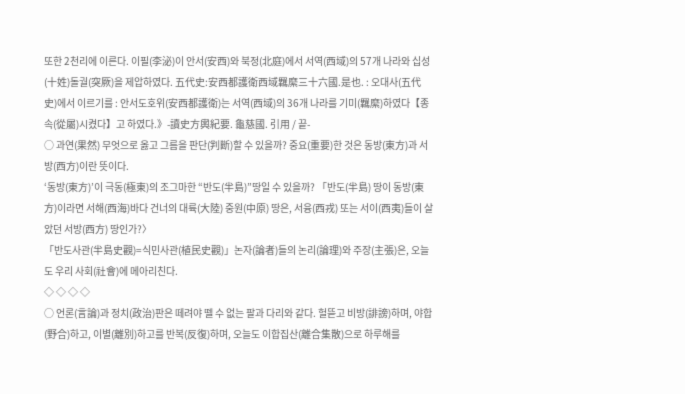또한 2천리에 이른다. 이필(李泌)이 안서(安西)와 북정(北庭)에서 서역(西域)의 57개 나라와 십성(十姓)돌궐(突厥)을 제압하였다. 五代史:安西都護衛西域羈縻三十六國.是也. : 오대사(五代史)에서 이르기를 : 안서도호위(安西都護衛)는 서역(西域)의 36개 나라를 기미(羈縻)하였다【종속(從屬)시켰다】고 하였다.》-讀史方輿紀要. 龜慈國. 引用 / 끝-
○ 과연(果然) 무엇으로 옳고 그름을 판단(判斷)할 수 있을까? 중요(重要)한 것은 동방(東方)과 서방(西方)이란 뜻이다.
‘동방(東方)’이 극동(極東)의 조그마한 “반도(半島)”땅일 수 있을까? 「반도(半島) 땅이 동방(東方)이라면 서해(西海)바다 건너의 대륙(大陸) 중원(中原) 땅은, 서융(西戎) 또는 서이(西夷)들이 살았던 서방(西方) 땅인가?〉
「반도사관(半島史觀)=식민사관(植民史觀)」논자(論者)들의 논리(論理)와 주장(主張)은, 오늘도 우리 사회(社會)에 메아리친다.
◇ ◇ ◇ ◇
○ 언론(言論)과 정치(政治)판은 떼려야 뗄 수 없는 팔과 다리와 같다. 헐뜯고 비방(誹謗)하며, 야합(野合)하고, 이별(離別)하고를 반복(反復)하며, 오늘도 이합집산(離合集散)으로 하루해를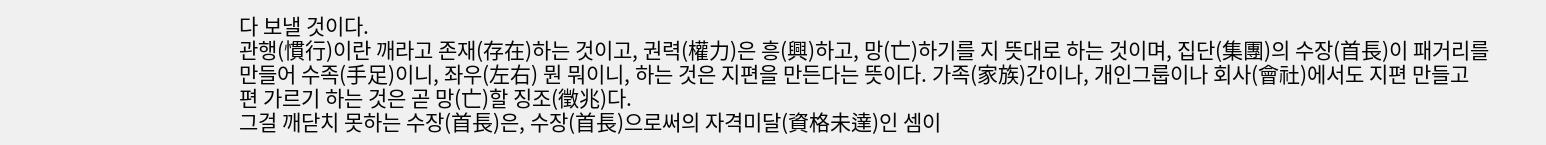다 보낼 것이다.
관행(慣行)이란 깨라고 존재(存在)하는 것이고, 권력(權力)은 흥(興)하고, 망(亡)하기를 지 뜻대로 하는 것이며, 집단(集團)의 수장(首長)이 패거리를 만들어 수족(手足)이니, 좌우(左右) 뭔 뭐이니, 하는 것은 지편을 만든다는 뜻이다. 가족(家族)간이나, 개인그룹이나 회사(會社)에서도 지편 만들고 편 가르기 하는 것은 곧 망(亡)할 징조(徵兆)다.
그걸 깨닫치 못하는 수장(首長)은, 수장(首長)으로써의 자격미달(資格未達)인 셈이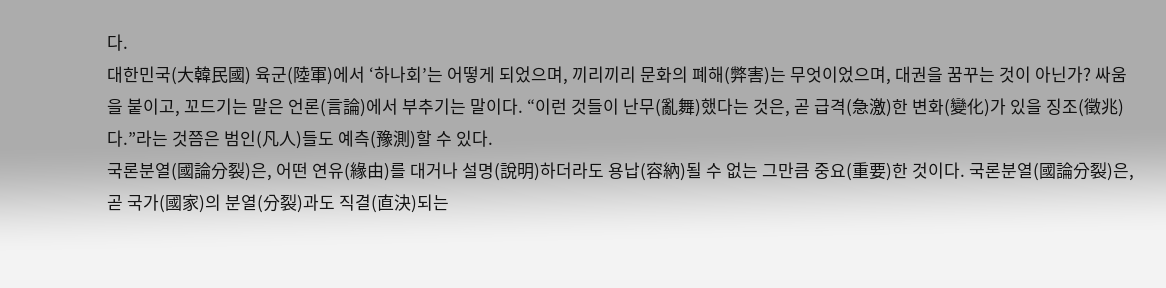다.
대한민국(大韓民國) 육군(陸軍)에서 ‘하나회’는 어떻게 되었으며, 끼리끼리 문화의 폐해(弊害)는 무엇이었으며, 대권을 꿈꾸는 것이 아닌가? 싸움을 붙이고, 꼬드기는 말은 언론(言論)에서 부추기는 말이다. “이런 것들이 난무(亂舞)했다는 것은, 곧 급격(急激)한 변화(變化)가 있을 징조(徵兆)다.”라는 것쯤은 범인(凡人)들도 예측(豫測)할 수 있다.
국론분열(國論分裂)은, 어떤 연유(緣由)를 대거나 설명(說明)하더라도 용납(容納)될 수 없는 그만큼 중요(重要)한 것이다. 국론분열(國論分裂)은, 곧 국가(國家)의 분열(分裂)과도 직결(直決)되는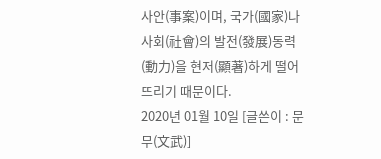사안(事案)이며, 국가(國家)나 사회(社會)의 발전(發展)동력(動力)을 현저(顯著)하게 떨어뜨리기 때문이다.
2020년 01월 10일 [글쓴이 : 문무(文武)]